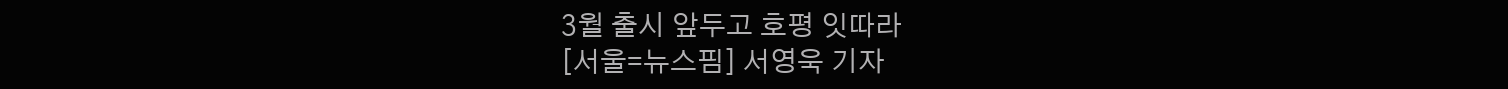3월 출시 앞두고 호평 잇따라
[서울=뉴스핌] 서영욱 기자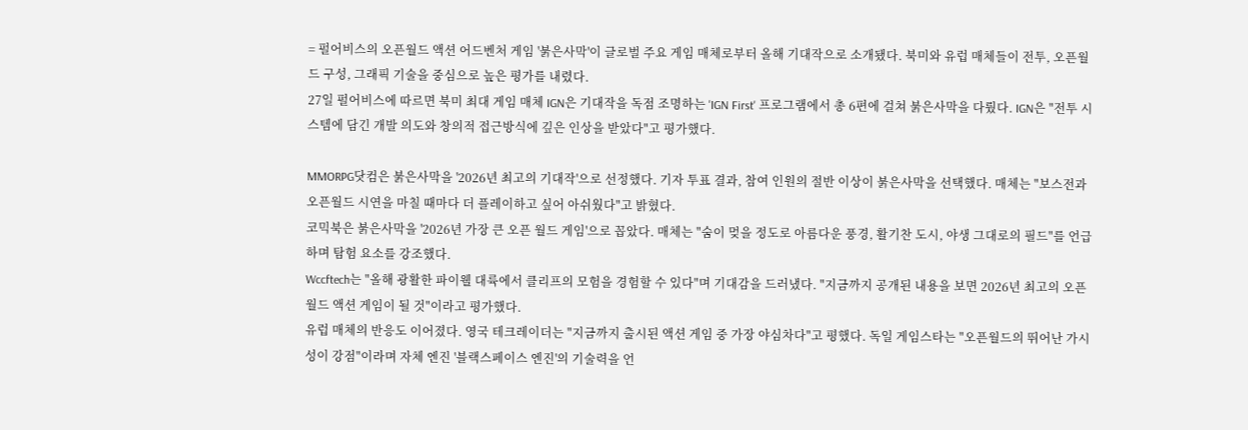= 펄어비스의 오픈월드 액션 어드벤처 게임 '붉은사막'이 글로벌 주요 게임 매체로부터 올해 기대작으로 소개됐다. 북미와 유럽 매체들이 전투, 오픈월드 구성, 그래픽 기술을 중심으로 높은 평가를 내렸다.
27일 펄어비스에 따르면 북미 최대 게임 매체 IGN은 기대작을 독점 조명하는 'IGN First' 프로그램에서 총 6편에 걸쳐 붉은사막을 다뤘다. IGN은 "전투 시스템에 담긴 개발 의도와 창의적 접근방식에 깊은 인상을 받았다"고 평가했다.

MMORPG닷컴은 붉은사막을 '2026년 최고의 기대작'으로 선정했다. 기자 투표 결과, 참여 인원의 절반 이상이 붉은사막을 선택했다. 매체는 "보스전과 오픈월드 시연을 마칠 때마다 더 플레이하고 싶어 아쉬웠다"고 밝혔다.
코믹북은 붉은사막을 '2026년 가장 큰 오픈 월드 게임'으로 꼽았다. 매체는 "숨이 멎을 정도로 아름다운 풍경, 활기찬 도시, 야생 그대로의 필드"를 언급하며 탐험 요소를 강조했다.
Wccftech는 "올해 광활한 파이웰 대륙에서 클리프의 모험을 경험할 수 있다"며 기대감을 드러냈다. "지금까지 공개된 내용을 보면 2026년 최고의 오픈월드 액션 게임이 될 것"이라고 평가했다.
유럽 매체의 반응도 이어졌다. 영국 테크레이더는 "지금까지 출시된 액션 게임 중 가장 야심차다"고 평했다. 독일 게임스타는 "오픈월드의 뛰어난 가시성이 강점"이라며 자체 엔진 '블랙스페이스 엔진'의 기술력을 언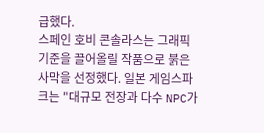급했다.
스페인 호비 콘솔라스는 그래픽 기준을 끌어올릴 작품으로 붉은사막을 선정했다. 일본 게임스파크는 "대규모 전장과 다수 NPC가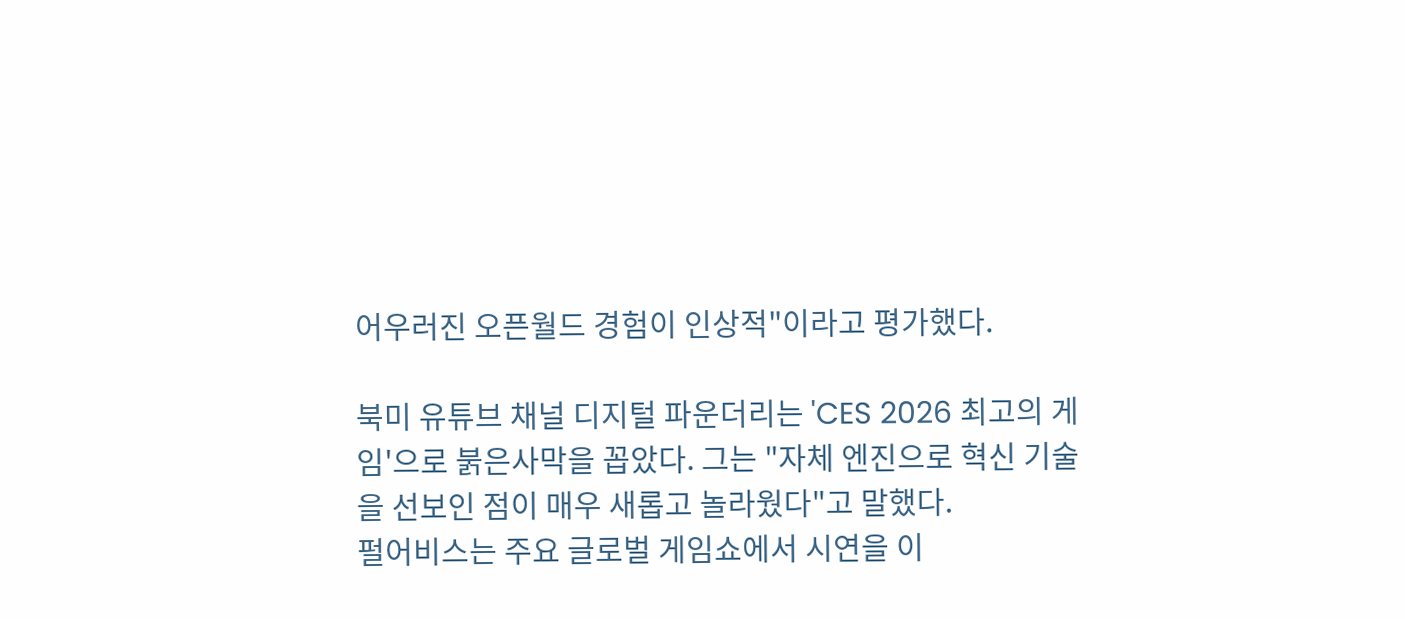어우러진 오픈월드 경험이 인상적"이라고 평가했다.

북미 유튜브 채널 디지털 파운더리는 'CES 2026 최고의 게임'으로 붉은사막을 꼽았다. 그는 "자체 엔진으로 혁신 기술을 선보인 점이 매우 새롭고 놀라웠다"고 말했다.
펄어비스는 주요 글로벌 게임쇼에서 시연을 이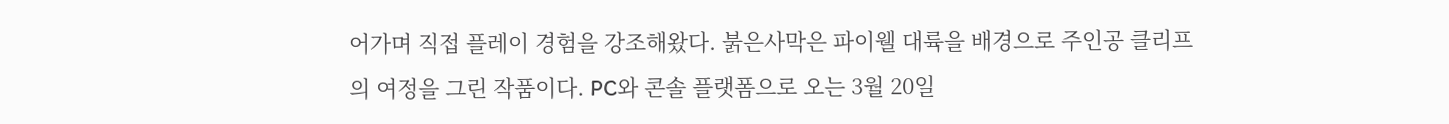어가며 직접 플레이 경험을 강조해왔다. 붉은사막은 파이웰 대륙을 배경으로 주인공 클리프의 여정을 그린 작품이다. PC와 콘솔 플랫폼으로 오는 3월 20일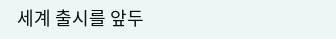세계 출시를 앞두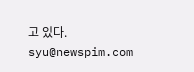고 있다.
syu@newspim.com